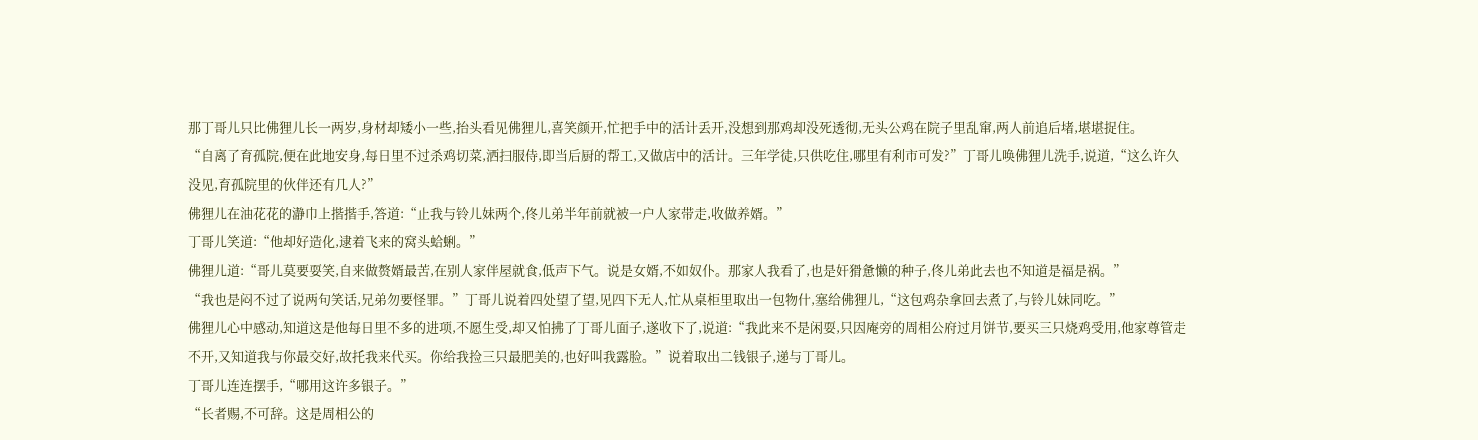那丁哥儿只比佛狸儿长一两岁,身材却矮小一些,抬头看见佛狸儿,喜笑颜开,忙把手中的活计丢开,没想到那鸡却没死透彻,无头公鸡在院子里乱窜,两人前追后堵,堪堪捉住。
“自离了育孤院,便在此地安身,每日里不过杀鸡切菜,洒扫服侍,即当后厨的帮工,又做店中的活计。三年学徒,只供吃住,哪里有利市可发?”丁哥儿唤佛狸儿洗手,说道,“这么许久没见,育孤院里的伙伴还有几人?”
佛狸儿在油花花的瀞巾上揩揩手,答道:“止我与铃儿妹两个,佟儿弟半年前就被一户人家带走,收做养婿。”
丁哥儿笑道:“他却好造化,逮着飞来的窝头蛤蜊。”
佛狸儿道:“哥儿莫要耍笑,自来做赘婿最苦,在别人家伴屋就食,低声下气。说是女婿,不如奴仆。那家人我看了,也是奸猾惫懒的种子,佟儿弟此去也不知道是福是祸。”
“我也是闷不过了说两句笑话,兄弟勿要怪罪。”丁哥儿说着四处望了望,见四下无人,忙从桌柜里取出一包物什,塞给佛狸儿,“这包鸡杂拿回去煮了,与铃儿妹同吃。”
佛狸儿心中感动,知道这是他每日里不多的进项,不愿生受,却又怕拂了丁哥儿面子,遂收下了,说道:“我此来不是闲耍,只因庵旁的周相公府过月饼节,要买三只烧鸡受用,他家尊管走不开,又知道我与你最交好,故托我来代买。你给我捡三只最肥美的,也好叫我露脸。”说着取出二钱银子,递与丁哥儿。
丁哥儿连连摆手,“哪用这许多银子。”
“长者赐,不可辞。这是周相公的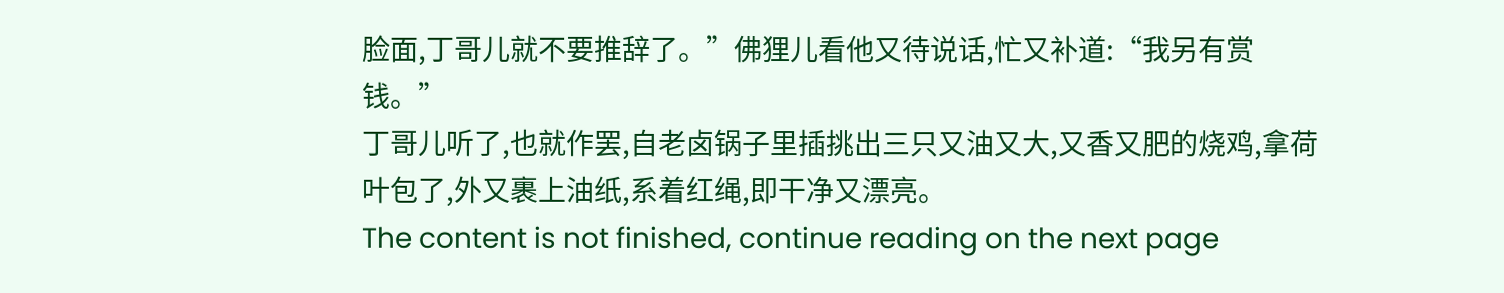脸面,丁哥儿就不要推辞了。”佛狸儿看他又待说话,忙又补道:“我另有赏钱。”
丁哥儿听了,也就作罢,自老卤锅子里插挑出三只又油又大,又香又肥的烧鸡,拿荷叶包了,外又裹上油纸,系着红绳,即干净又漂亮。
The content is not finished, continue reading on the next page